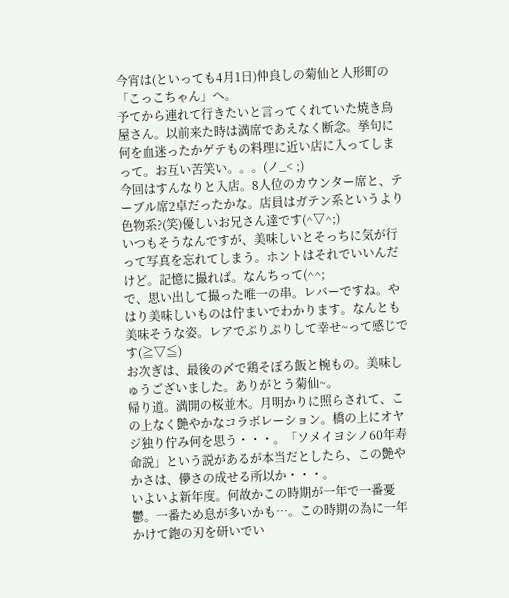今宵は(といっても4月1日)仲良しの菊仙と人形町の「こっこちゃん」へ。
予てから連れて行きたいと言ってくれていた焼き鳥屋さん。以前来た時は満席であえなく断念。挙句に何を血迷ったかゲテもの料理に近い店に入ってしまって。お互い苦笑い。。。(ノ_< ;)
今回はすんなりと入店。8人位のカウンター席と、テーブル席2卓だったかな。店員はガテン系というより色物系?(笑)優しいお兄さん達です(^▽^;)
いつもそうなんですが、美味しいとそっちに気が行って写真を忘れてしまう。ホントはそれでいいんだけど。記憶に撮れば。なんちって(^^;
で、思い出して撮った唯一の串。レバーですね。やはり美味しいものは佇まいでわかります。なんとも美味そうな姿。レアでぷりぷりして幸せ~って感じです(≧▽≦)
お次ぎは、最後の〆で鶏そぼろ飯と椀もの。美味しゅうございました。ありがとう菊仙~。
帰り道。満開の桜並木。月明かりに照らされて、この上なく艶やかなコラボレーション。橋の上にオヤジ独り佇み何を思う・・・。「ソメイヨシノ60年寿命説」という説があるが本当だとしたら、この艶やかさは、儚さの成せる所以か・・・。
いよいよ新年度。何故かこの時期が一年で一番憂鬱。一番ため息が多いかも…。この時期の為に一年かけて鉋の刃を研いでい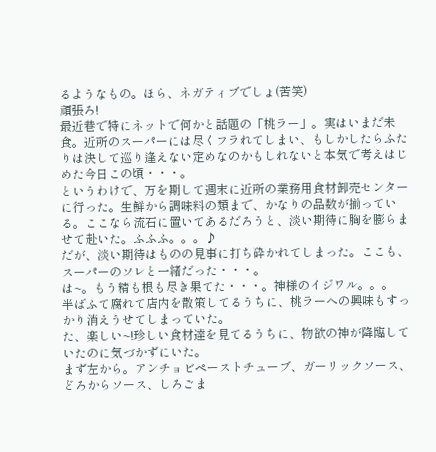るようなもの。ほら、ネガティブでしょ(苦笑)
頑張ろ!
最近巷で特にネットで何かと話題の「桃ラー」。実はいまだ未食。近所のスーパーには尽くフラれてしまい、もしかしたらふたりは決して巡り逢えない定めなのかもしれないと本気で考えはじめた今日この頃・・・。
というわけで、万を期して週末に近所の業務用食材卸売センターに行った。生鮮から調味料の類まで、かなりの品数が揃っている。ここなら流石に置いてあるだろうと、淡い期待に胸を膨らませて赴いた。ふふふ。。。♪
だが、淡い期待はものの見事に打ち砕かれてしまった。ここも、スーパーのソレと一緒だった・・・。
は~。もう精も根も尽き果てた・・・。神様のイジワル。。。
半ばふて腐れて店内を散策してるうちに、桃ラーへの興味もすっかり消えうせてしまっていた。
た、楽しい~!珍しい食材達を見てるうちに、物欲の神が降臨していたのに気づかずにいた。
まず左から。アンチョビペーストチューブ、ガーリックソース、どろからソース、しろごま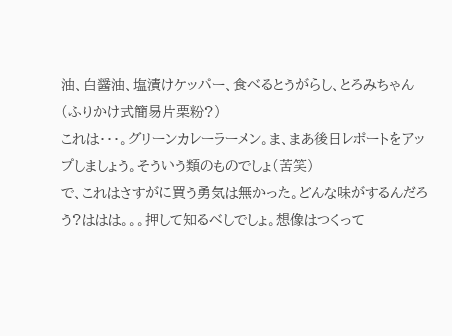油、白醤油、塩漬けケッパー、食べるとうがらし、とろみちゃん(ふりかけ式簡易片栗粉?)
これは・・・。グリーンカレーラーメン。ま、まあ後日レポートをアップしましょう。そういう類のものでしょ(苦笑)
で、これはさすがに買う勇気は無かった。どんな味がするんだろう?ははは。。。押して知るべしでしょ。想像はつくって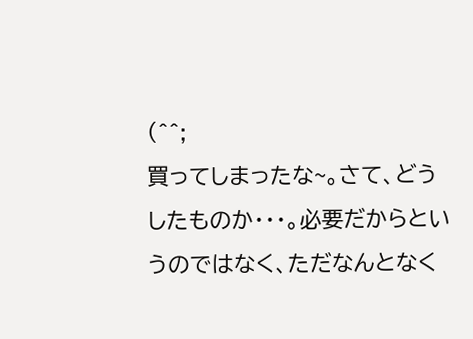(^^;
買ってしまったな~。さて、どうしたものか・・・。必要だからというのではなく、ただなんとなく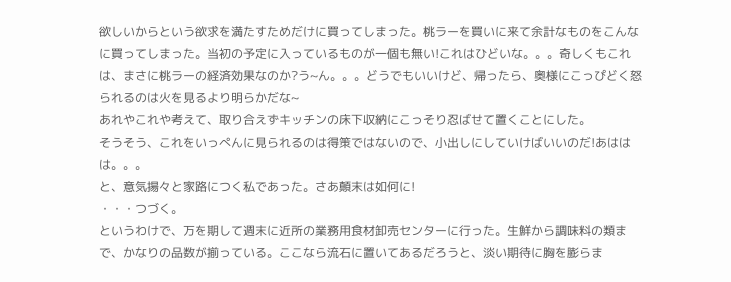欲しいからという欲求を満たすためだけに買ってしまった。桃ラーを買いに来て余計なものをこんなに買ってしまった。当初の予定に入っているものが一個も無い!これはひどいな。。。奇しくもこれは、まさに桃ラーの経済効果なのか?う~ん。。。どうでもいいけど、帰ったら、奥様にこっぴどく怒られるのは火を見るより明らかだな~
あれやこれや考えて、取り合えずキッチンの床下収納にこっそり忍ばせて置くことにした。
そうそう、これをいっぺんに見られるのは得策ではないので、小出しにしていけばいいのだ!あははは。。。
と、意気揚々と家路につく私であった。さあ顛末は如何に!
・・・つづく。
というわけで、万を期して週末に近所の業務用食材卸売センターに行った。生鮮から調味料の類まで、かなりの品数が揃っている。ここなら流石に置いてあるだろうと、淡い期待に胸を膨らま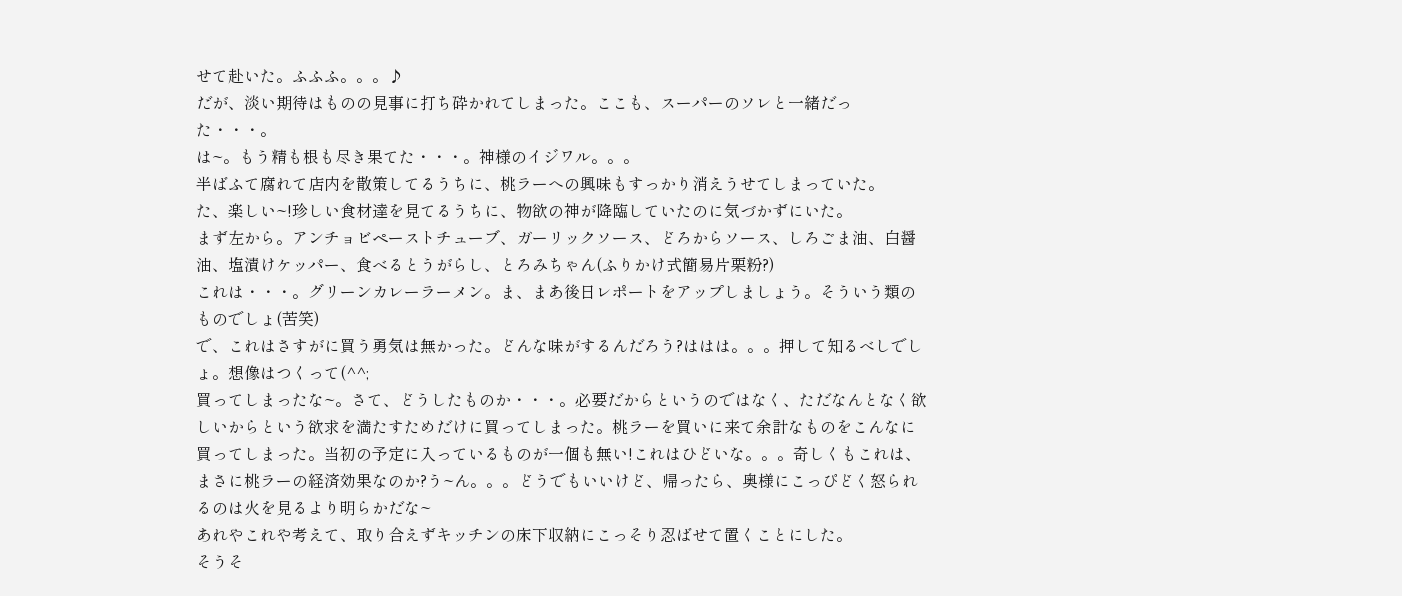せて赴いた。ふふふ。。。♪
だが、淡い期待はものの見事に打ち砕かれてしまった。ここも、スーパーのソレと一緒だった・・・。
は~。もう精も根も尽き果てた・・・。神様のイジワル。。。
半ばふて腐れて店内を散策してるうちに、桃ラーへの興味もすっかり消えうせてしまっていた。
た、楽しい~!珍しい食材達を見てるうちに、物欲の神が降臨していたのに気づかずにいた。
まず左から。アンチョビペーストチューブ、ガーリックソース、どろからソース、しろごま油、白醤油、塩漬けケッパー、食べるとうがらし、とろみちゃん(ふりかけ式簡易片栗粉?)
これは・・・。グリーンカレーラーメン。ま、まあ後日レポートをアップしましょう。そういう類のものでしょ(苦笑)
で、これはさすがに買う勇気は無かった。どんな味がするんだろう?ははは。。。押して知るべしでしょ。想像はつくって(^^;
買ってしまったな~。さて、どうしたものか・・・。必要だからというのではなく、ただなんとなく欲しいからという欲求を満たすためだけに買ってしまった。桃ラーを買いに来て余計なものをこんなに買ってしまった。当初の予定に入っているものが一個も無い!これはひどいな。。。奇しくもこれは、まさに桃ラーの経済効果なのか?う~ん。。。どうでもいいけど、帰ったら、奥様にこっぴどく怒られるのは火を見るより明らかだな~
あれやこれや考えて、取り合えずキッチンの床下収納にこっそり忍ばせて置くことにした。
そうそ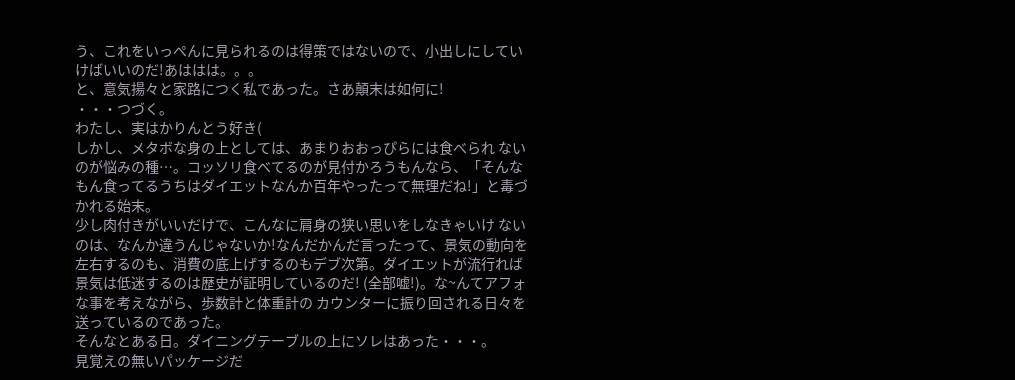う、これをいっぺんに見られるのは得策ではないので、小出しにしていけばいいのだ!あははは。。。
と、意気揚々と家路につく私であった。さあ顛末は如何に!
・・・つづく。
わたし、実はかりんとう好き(
しかし、メタボな身の上としては、あまりおおっぴらには食べられ ないのが悩みの種…。コッソリ食べてるのが見付かろうもんなら、「そんなもん食ってるうちはダイエットなんか百年やったって無理だね!」と毒づかれる始末。
少し肉付きがいいだけで、こんなに肩身の狭い思いをしなきゃいけ ないのは、なんか違うんじゃないか!なんだかんだ言ったって、景気の動向を左右するのも、消費の底上げするのもデブ次第。ダイエットが流行れば景気は低迷するのは歴史が証明しているのだ! (全部嘘!)。な~んてアフォな事を考えながら、歩数計と体重計の カウンターに振り回される日々を送っているのであった。
そんなとある日。ダイニングテーブルの上にソレはあった・・・。
見覚えの無いパッケージだ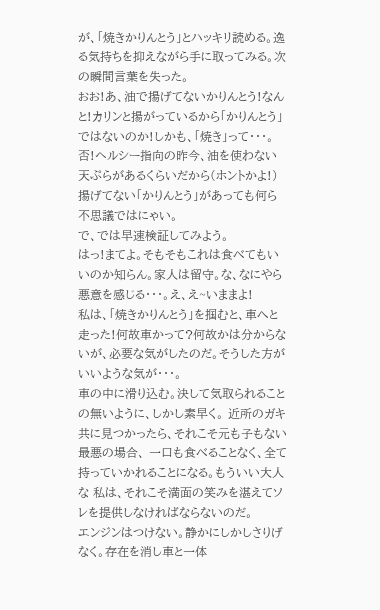が、「焼きかりんとう」とハッキリ読める。逸る気持ちを抑えながら手に取ってみる。次の瞬間言葉を失った。
おお!あ、油で揚げてないかりんとう!なんと!カリンと揚がっているから「かりんとう」ではないのか!しかも、「焼き」って・・・。
否!ヘルシー指向の昨今、油を使わない天ぷらがあるくらいだから(ホントかよ!)揚げてない「かりんとう」があっても何ら不思議ではにゃい。
で、では早速検証してみよう。
はっ!まてよ。そもそもこれは食べてもいいのか知らん。家人は留守。な、なにやら悪意を感じる・・・。え、え~いままよ!
私は、「焼きかりんとう」を掴むと、車へと走った!何故車かって?何故かは分からないが、必要な気がしたのだ。そうした方がいいような気が・・・。
車の中に滑り込む。決して気取られることの無いように、しかし素早く。 近所のガキ共に見つかったら、それこそ元も子もない最悪の場合、 一口も食べることなく、全て持っていかれることになる。もういい大人な 私は、それこそ満面の笑みを湛えてソレを提供しなければならないのだ。
エンジンはつけない。静かにしかしさりげなく。存在を消し車と一体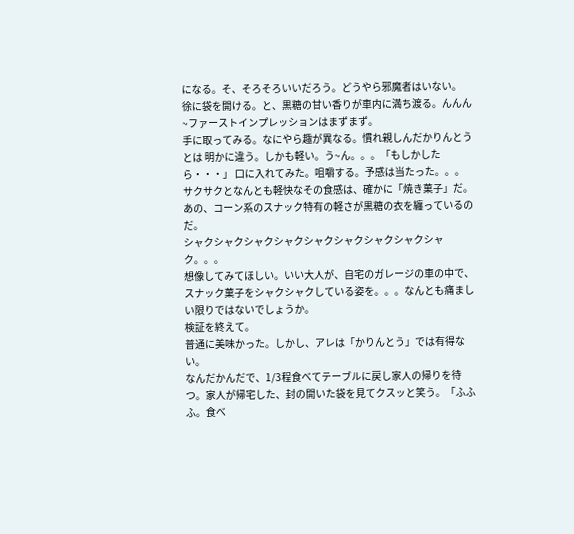になる。そ、そろそろいいだろう。どうやら邪魔者はいない。
徐に袋を開ける。と、黒糖の甘い香りが車内に満ち渡る。んんん~ファーストインプレッションはまずまず。
手に取ってみる。なにやら趣が異なる。慣れ親しんだかりんとうとは 明かに違う。しかも軽い。う~ん。。。「もしかしたら・・・」 口に入れてみた。咀嚼する。予感は当たった。。。 サクサクとなんとも軽快なその食感は、確かに「焼き菓子」だ。あの、コーン系のスナック特有の軽さが黒糖の衣を纏っているのだ。
シャクシャクシャクシャクシャクシャクシャクシャクシャク。。。
想像してみてほしい。いい大人が、自宅のガレージの車の中で、スナック菓子をシャクシャクしている姿を。。。なんとも痛ましい限りではないでしょうか。
検証を終えて。
普通に美味かった。しかし、アレは「かりんとう」では有得ない。
なんだかんだで、1/3程食べてテーブルに戻し家人の帰りを待つ。家人が帰宅した、封の開いた袋を見てクスッと笑う。「ふふふ。食べ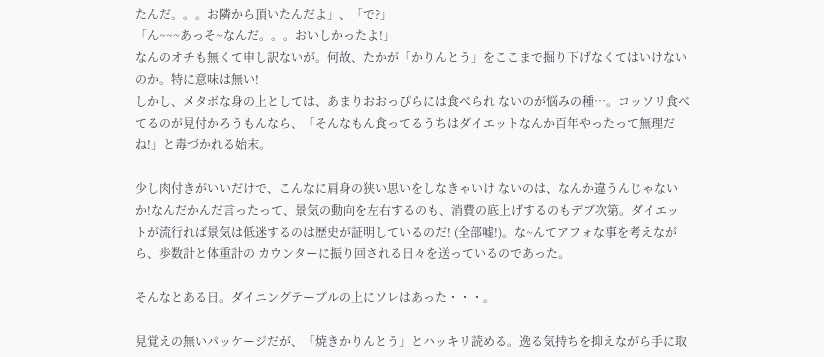たんだ。。。お隣から頂いたんだよ」、「で?」
「ん~~~あっそ~なんだ。。。おいしかったよ!」
なんのオチも無くて申し訳ないが。何故、たかが「かりんとう」をここまで掘り下げなくてはいけないのか。特に意味は無い!
しかし、メタボな身の上としては、あまりおおっぴらには食べられ ないのが悩みの種…。コッソリ食べてるのが見付かろうもんなら、「そんなもん食ってるうちはダイエットなんか百年やったって無理だね!」と毒づかれる始末。

少し肉付きがいいだけで、こんなに肩身の狭い思いをしなきゃいけ ないのは、なんか違うんじゃないか!なんだかんだ言ったって、景気の動向を左右するのも、消費の底上げするのもデブ次第。ダイエットが流行れば景気は低迷するのは歴史が証明しているのだ! (全部嘘!)。な~んてアフォな事を考えながら、歩数計と体重計の カウンターに振り回される日々を送っているのであった。

そんなとある日。ダイニングテーブルの上にソレはあった・・・。

見覚えの無いパッケージだが、「焼きかりんとう」とハッキリ読める。逸る気持ちを抑えながら手に取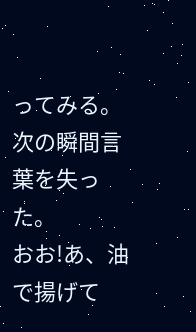ってみる。次の瞬間言葉を失った。
おお!あ、油で揚げて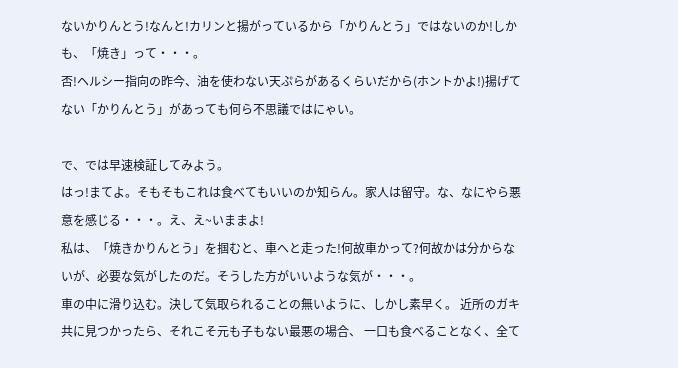ないかりんとう!なんと!カリンと揚がっているから「かりんとう」ではないのか!しかも、「焼き」って・・・。
否!ヘルシー指向の昨今、油を使わない天ぷらがあるくらいだから(ホントかよ!)揚げてない「かりんとう」があっても何ら不思議ではにゃい。

で、では早速検証してみよう。
はっ!まてよ。そもそもこれは食べてもいいのか知らん。家人は留守。な、なにやら悪意を感じる・・・。え、え~いままよ!
私は、「焼きかりんとう」を掴むと、車へと走った!何故車かって?何故かは分からないが、必要な気がしたのだ。そうした方がいいような気が・・・。
車の中に滑り込む。決して気取られることの無いように、しかし素早く。 近所のガキ共に見つかったら、それこそ元も子もない最悪の場合、 一口も食べることなく、全て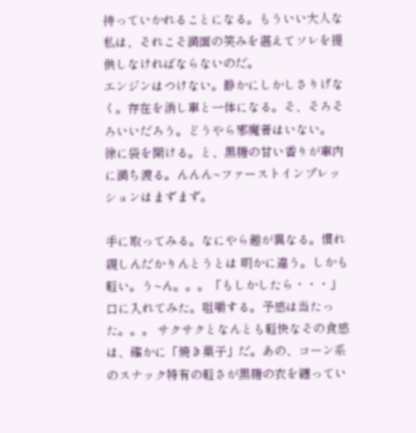持っていかれることになる。もういい大人な 私は、それこそ満面の笑みを湛えてソレを提供しなければならないのだ。
エンジンはつけない。静かにしかしさりげなく。存在を消し車と一体になる。そ、そろそろいいだろう。どうやら邪魔者はいない。
徐に袋を開ける。と、黒糖の甘い香りが車内に満ち渡る。んんん~ファーストインプレッションはまずまず。

手に取ってみる。なにやら趣が異なる。慣れ親しんだかりんとうとは 明かに違う。しかも軽い。う~ん。。。「もしかしたら・・・」 口に入れてみた。咀嚼する。予感は当たった。。。 サクサクとなんとも軽快なその食感は、確かに「焼き菓子」だ。あの、コーン系のスナック特有の軽さが黒糖の衣を纏ってい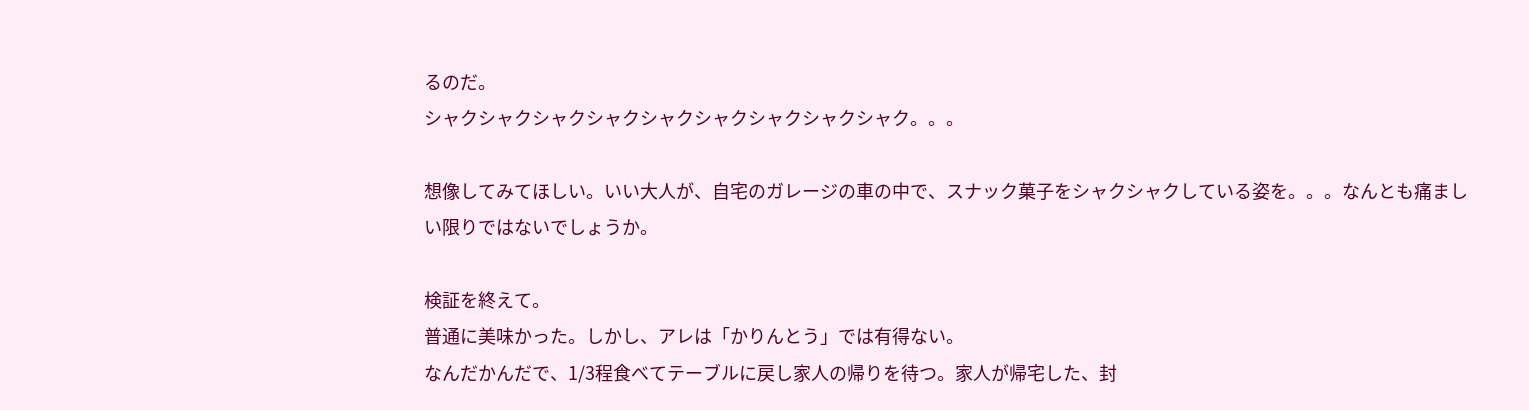るのだ。
シャクシャクシャクシャクシャクシャクシャクシャクシャク。。。

想像してみてほしい。いい大人が、自宅のガレージの車の中で、スナック菓子をシャクシャクしている姿を。。。なんとも痛ましい限りではないでしょうか。

検証を終えて。
普通に美味かった。しかし、アレは「かりんとう」では有得ない。
なんだかんだで、1/3程食べてテーブルに戻し家人の帰りを待つ。家人が帰宅した、封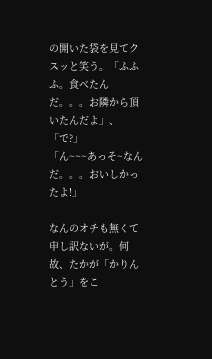の開いた袋を見てクスッと笑う。「ふふふ。食べたんだ。。。お隣から頂いたんだよ」、「で?」
「ん~~~あっそ~なんだ。。。おいしかったよ!」

なんのオチも無くて申し訳ないが。何故、たかが「かりんとう」をこ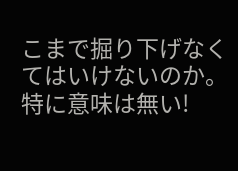こまで掘り下げなくてはいけないのか。特に意味は無い!